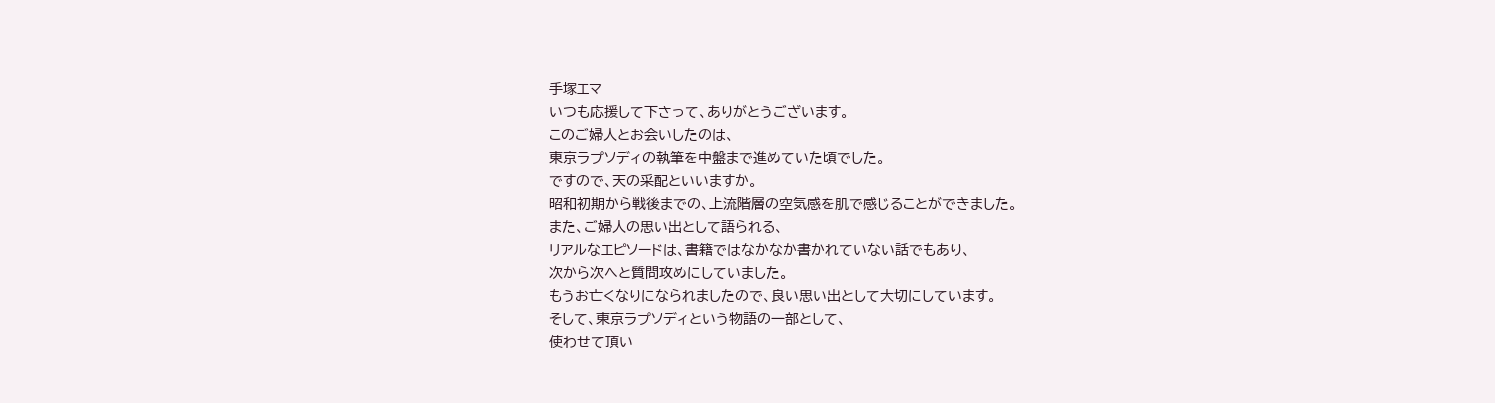手塚エマ
いつも応援して下さって、ありがとうございます。
このご婦人とお会いしたのは、
東京ラプソディの執筆を中盤まで進めていた頃でした。
ですので、天の采配といいますか。
昭和初期から戦後までの、上流階層の空気感を肌で感じることができました。
また、ご婦人の思い出として語られる、
リアルなエピソードは、書籍ではなかなか書かれていない話でもあり、
次から次へと質問攻めにしていました。
もうお亡くなりになられましたので、良い思い出として大切にしています。
そして、東京ラプソディという物語の一部として、
使わせて頂い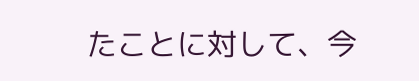たことに対して、今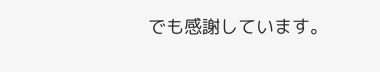でも感謝しています。